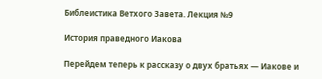Библеистика Ветхого Завета. Лекция №9

История праведного Иакова

Перейдем теперь к рассказу о двух братьях — Иакове и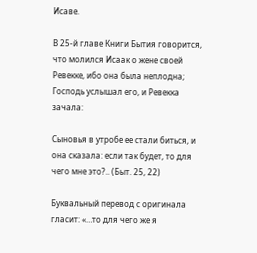Исаве.

В 25-й главе Книги Бытия говорится, что молился Исаак о жене своей Ревекке, ибо она была неплодна; Господь услышал его, и Ревекка зачала:

Сыновья в утробе ее стали биться, и она сказала: если так будет, то для чего мне это?.. (Быт. 25, 22)

Буквальный перевод с оригинала гласит: «…то для чего же я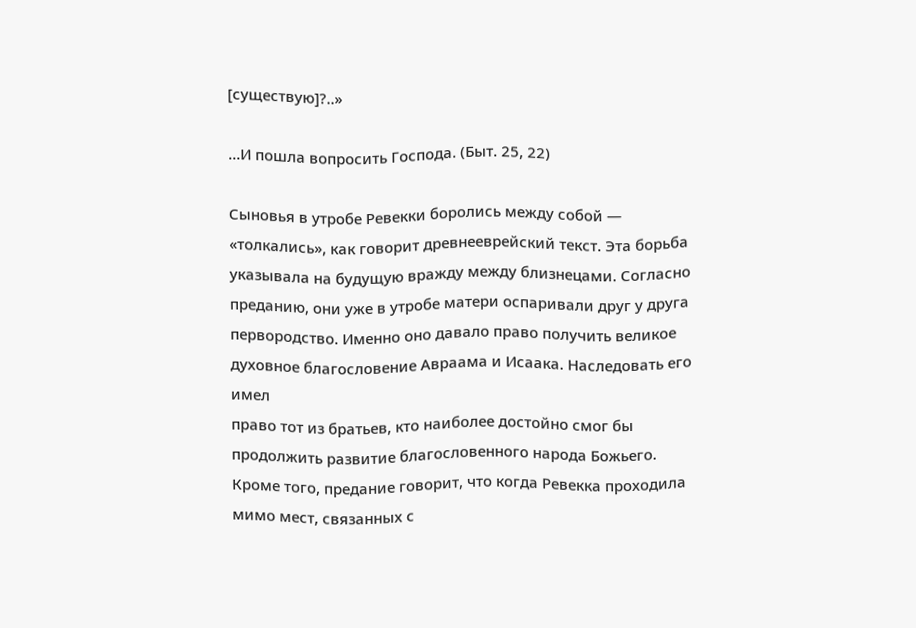[существую]?..»

…И пошла вопросить Господа. (Быт. 25, 22)

Сыновья в утробе Ревекки боролись между собой — «толкались», как говорит древнееврейский текст. Эта борьба указывала на будущую вражду между близнецами. Согласно преданию, они уже в утробе матери оспаривали друг у друга первородство. Именно оно давало право получить великое духовное благословение Авраама и Исаака. Наследовать его имел
право тот из братьев, кто наиболее достойно смог бы продолжить развитие благословенного народа Божьего. Кроме того, предание говорит, что когда Ревекка проходила мимо мест, связанных с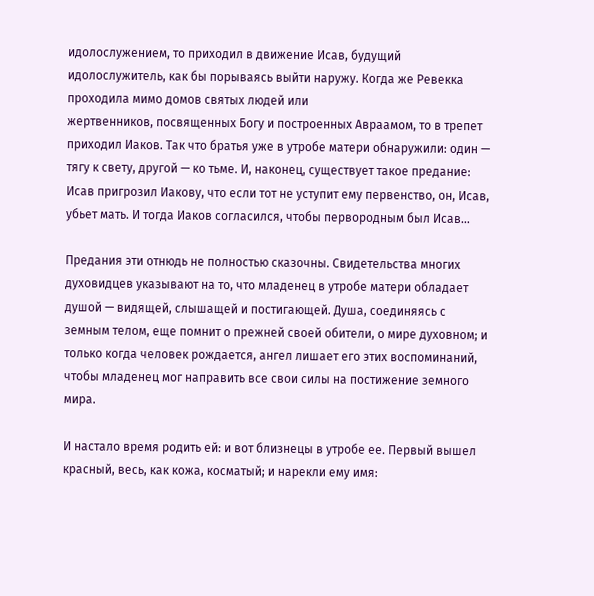идолослужением, то приходил в движение Исав, будущий идолослужитель, как бы порываясь выйти наружу. Когда же Ревекка проходила мимо домов святых людей или
жертвенников, посвященных Богу и построенных Авраамом, то в трепет приходил Иаков. Так что братья уже в утробе матери обнаружили: один — тягу к свету, другой — ко тьме. И, наконец, существует такое предание: Исав пригрозил Иакову, что если тот не уступит ему первенство, он, Исав, убьет мать. И тогда Иаков согласился, чтобы первородным был Исав…

Предания эти отнюдь не полностью сказочны. Свидетельства многих духовидцев указывают на то, что младенец в утробе матери обладает душой — видящей, слышащей и постигающей. Душа, соединяясь с земным телом, еще помнит о прежней своей обители, о мире духовном; и только когда человек рождается, ангел лишает его этих воспоминаний, чтобы младенец мог направить все свои силы на постижение земного мира.

И настало время родить ей: и вот близнецы в утробе ее. Первый вышел красный, весь, как кожа, косматый; и нарекли ему имя: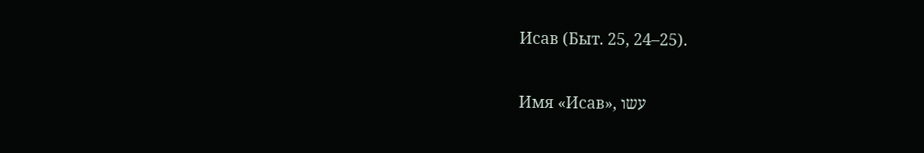Исав (Быт. 25, 24–25).

Имя «Исав», עשו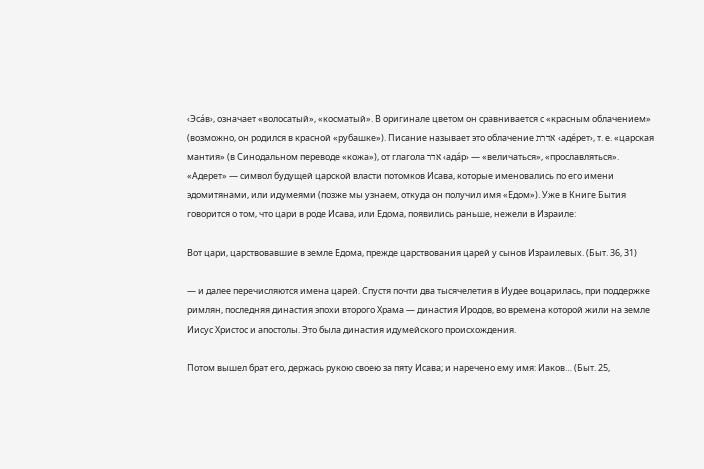‹Эса́в›, означает «волосатый», «косматый». В оригинале цветом он сравнивается с «красным облачением» (возможно, он родился в красной «рубашке»). Писание называет это облачение אדרת ‹аде́рет›, т. е. «царская мантия» (в Синодальном переводе «кожа»), от глагола אדר ‹ада́р› — «величаться», «прославляться». «Адерет» — символ будущей царской власти потомков Исава, которые именовались по его имени эдомитянами, или идумеями (позже мы узнаем, откуда он получил имя «Едом»). Уже в Книге Бытия говорится о том, что цари в роде Исава, или Едома, появились раньше, нежели в Израиле:

Вот цари, царствовавшие в земле Едома, прежде царствования царей у сынов Израилевых. (Быт. 36, 31)

— и далее перечисляются имена царей. Спустя почти два тысячелетия в Иудее воцарилась, при поддержке римлян, последняя династия эпохи второго Храма — династия Иродов, во времена которой жили на земле Иисус Христос и апостолы. Это была династия идумейского происхождения.

Потом вышел брат его, держась рукою своею за пяту Исава; и наречено ему имя: Иаков… (Быт. 25,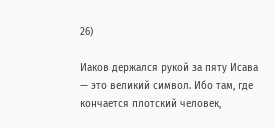26)

Иаков держался рукой за пяту Исава — это великий символ. Ибо там, где кончается плотский человек,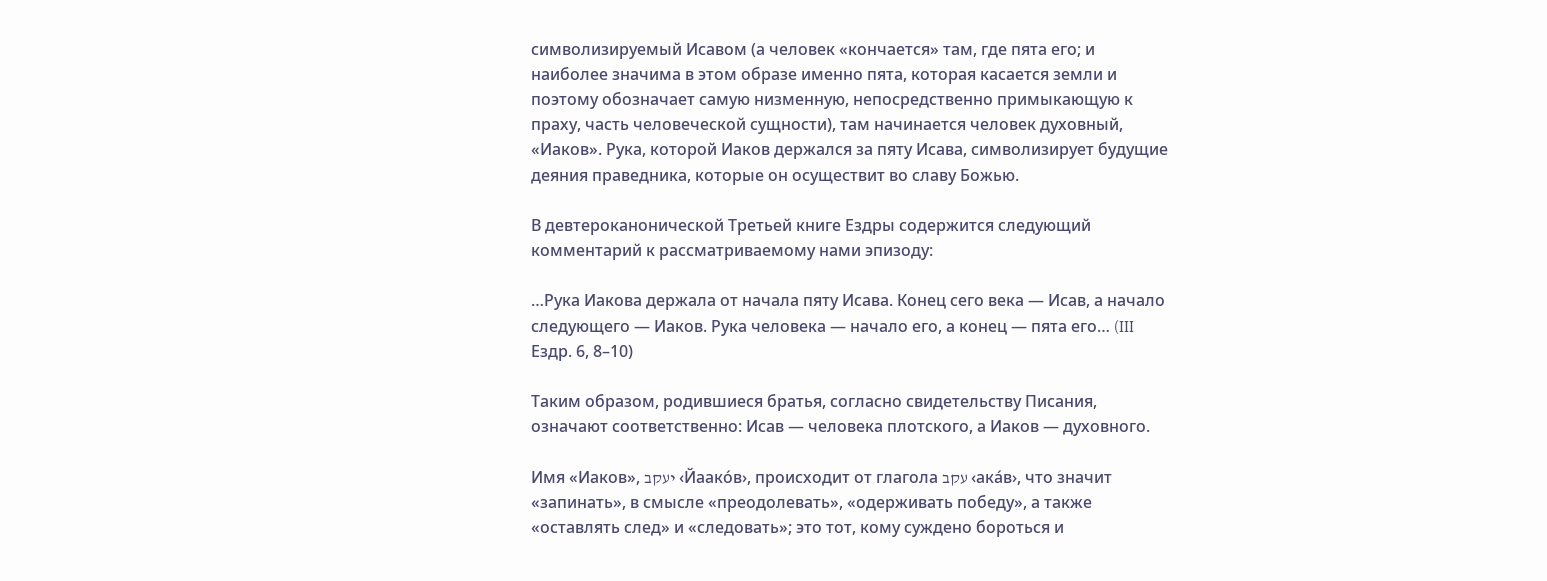символизируемый Исавом (а человек «кончается» там, где пята его; и наиболее значима в этом образе именно пята, которая касается земли и поэтому обозначает самую низменную, непосредственно примыкающую к праху, часть человеческой сущности), там начинается человек духовный, «Иаков». Рука, которой Иаков держался за пяту Исава, символизирует будущие деяния праведника, которые он осуществит во славу Божью.

В девтероканонической Третьей книге Ездры содержится следующий комментарий к рассматриваемому нами эпизоду:

…Рука Иакова держала от начала пяту Исава. Конец сего века — Исав, а начало следующего — Иаков. Рука человека — начало его, а конец — пята его… (III Ездр. 6, 8–10)

Таким образом, родившиеся братья, согласно свидетельству Писания, означают соответственно: Исав — человека плотского, а Иаков — духовного.

Имя «Иаков», יעקב ‹Йаако́в›, происходит от глагола עקב ‹ака́в›, что значит «запинать», в смысле «преодолевать», «одерживать победу», а также «оставлять след» и «следовать»; это тот, кому суждено бороться и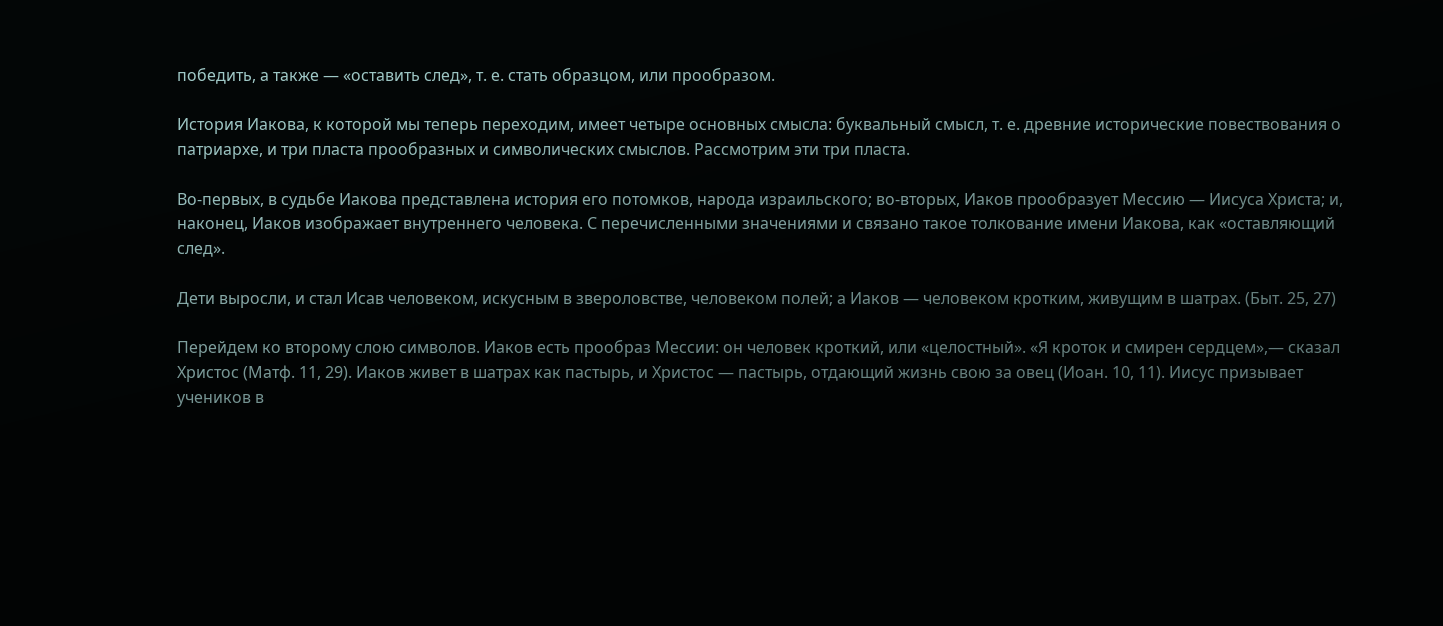победить, а также — «оставить след», т. е. стать образцом, или прообразом.

История Иакова, к которой мы теперь переходим, имеет четыре основных смысла: буквальный смысл, т. е. древние исторические повествования о патриархе, и три пласта прообразных и символических смыслов. Рассмотрим эти три пласта.

Во-первых, в судьбе Иакова представлена история его потомков, народа израильского; во-вторых, Иаков прообразует Мессию — Иисуса Христа; и, наконец, Иаков изображает внутреннего человека. С перечисленными значениями и связано такое толкование имени Иакова, как «оставляющий след».

Дети выросли, и стал Исав человеком, искусным в звероловстве, человеком полей; а Иаков — человеком кротким, живущим в шатрах. (Быт. 25, 27)

Перейдем ко второму слою символов. Иаков есть прообраз Мессии: он человек кроткий, или «целостный». «Я кроток и смирен сердцем»,— сказал Христос (Матф. 11, 29). Иаков живет в шатрах как пастырь, и Христос — пастырь, отдающий жизнь свою за овец (Иоан. 10, 11). Иисус призывает учеников в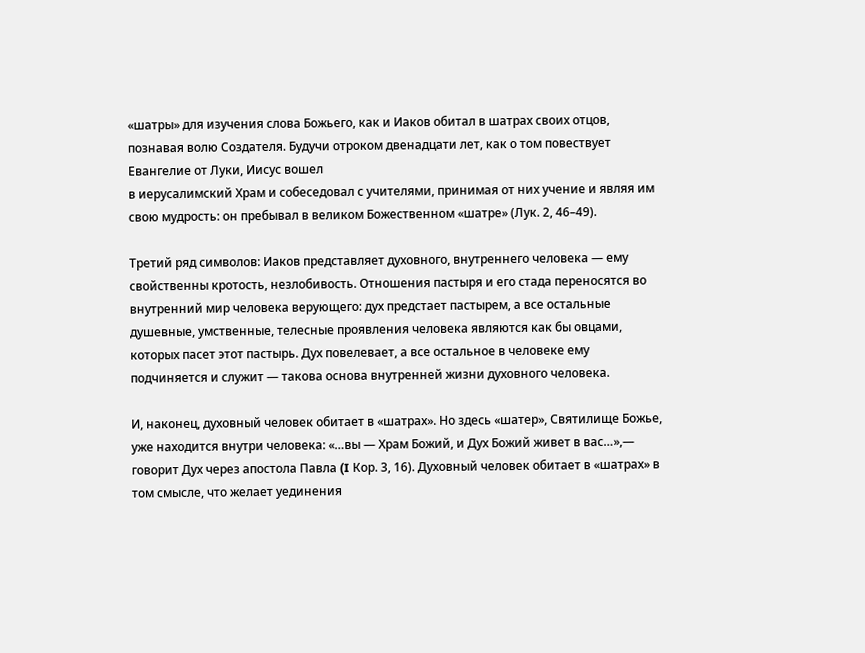«шатры» для изучения слова Божьего, как и Иаков обитал в шатрах своих отцов, познавая волю Создателя. Будучи отроком двенадцати лет, как о том повествует Евангелие от Луки, Иисус вошел
в иерусалимский Храм и собеседовал с учителями, принимая от них учение и являя им свою мудрость: он пребывал в великом Божественном «шатре» (Лук. 2, 46–49).

Третий ряд символов: Иаков представляет духовного, внутреннего человека — ему свойственны кротость, незлобивость. Отношения пастыря и его стада переносятся во внутренний мир человека верующего: дух предстает пастырем, а все остальные душевные, умственные, телесные проявления человека являются как бы овцами, которых пасет этот пастырь. Дух повелевает, а все остальное в человеке ему подчиняется и служит — такова основа внутренней жизни духовного человека.

И, наконец, духовный человек обитает в «шатрах». Но здесь «шатер», Святилище Божье, уже находится внутри человека: «…вы — Храм Божий, и Дух Божий живет в вас…»,— говорит Дух через апостола Павла (I Кор. 3, 16). Духовный человек обитает в «шатрах» в том смысле, что желает уединения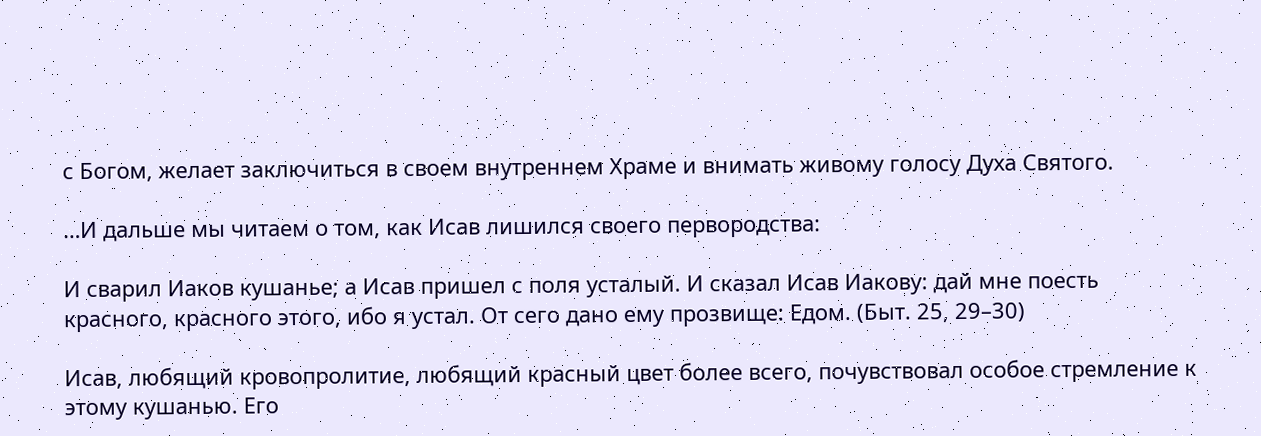с Богом, желает заключиться в своем внутреннем Храме и внимать живому голосу Духа Святого.

…И дальше мы читаем о том, как Исав лишился своего первородства:

И сварил Иаков кушанье; а Исав пришел с поля усталый. И сказал Исав Иакову: дай мне поесть красного, красного этого, ибо я устал. От сего дано ему прозвище: Едом. (Быт. 25, 29–30)

Исав, любящий кровопролитие, любящий красный цвет более всего, почувствовал особое стремление к этому кушанью. Его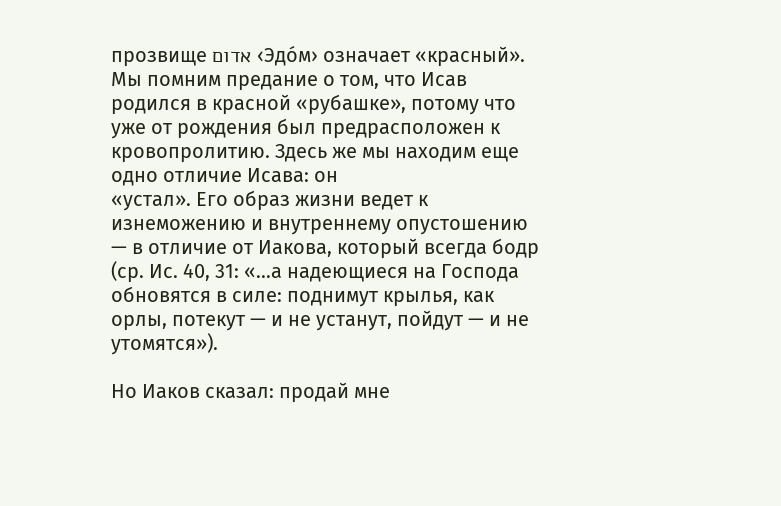прозвище אדום ‹Эдо́м› означает «красный». Мы помним предание о том, что Исав родился в красной «рубашке», потому что уже от рождения был предрасположен к кровопролитию. Здесь же мы находим еще одно отличие Исава: он
«устал». Его образ жизни ведет к изнеможению и внутреннему опустошению — в отличие от Иакова, который всегда бодр (ср. Ис. 40, 31: «…а надеющиеся на Господа обновятся в силе: поднимут крылья, как орлы, потекут — и не устанут, пойдут — и не утомятся»).

Но Иаков сказал: продай мне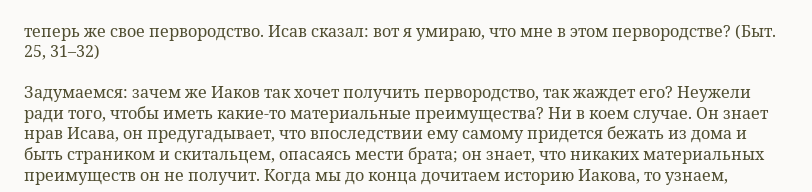теперь же свое первородство. Исав сказал: вот я умираю, что мне в этом первородстве? (Быт. 25, 31–32)

Задумаемся: зачем же Иаков так хочет получить первородство, так жаждет его? Неужели ради того, чтобы иметь какие-то материальные преимущества? Ни в коем случае. Он знает нрав Исава, он предугадывает, что впоследствии ему самому придется бежать из дома и быть страником и скитальцем, опасаясь мести брата; он знает, что никаких материальных преимуществ он не получит. Когда мы до конца дочитаем историю Иакова, то узнаем,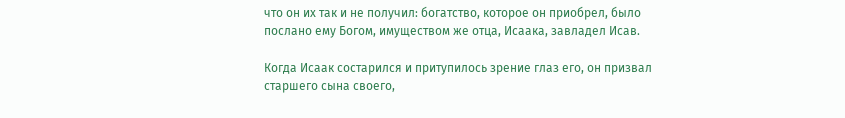что он их так и не получил: богатство, которое он приобрел, было послано ему Богом, имуществом же отца, Исаака, завладел Исав.

Когда Исаак состарился и притупилось зрение глаз его, он призвал старшего сына своего,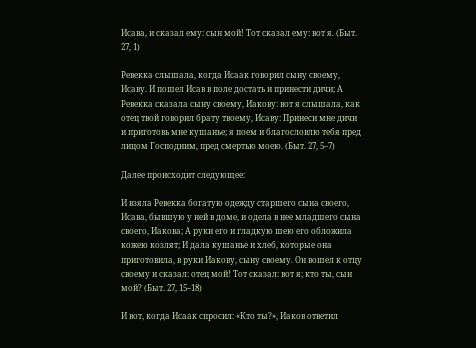Исава, и сказал ему: сын мой! Тот сказал ему: вот я. (Быт. 27, 1)

Ревекка слышала, когда Исаак говорил сыну своему, Исаву. И пошел Исав в поле достать и принести дичи; А Ревекка сказала сыну своему, Иакову: вот я слышала, как отец твой говорил брату твоему, Исаву: Принеси мне дичи и приготовь мне кушанье; я поем и благословлю тебя пред лицом Господним, пред смертью моею. (Быт. 27, 5–7)

Далее происходит следующее:

И взяла Ревекка богатую одежду старшего сына своего, Исава, бывшую у ней в доме, и одела в нее младшего сына своего, Иакова; А руки его и гладкую шею его обложила кожею козлят; И дала кушанье и хлеб, которые она приготовила, в руки Иакову, сыну своему. Он вошел к отцу своему и сказал: отец мой! Тот сказал: вот я; кто ты, сын мой? (Быт. 27, 15–18)

И вот, когда Исаак спросил: «Кто ты?», Иаков ответил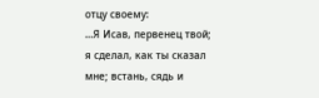отцу своему:
…Я Исав, первенец твой; я сделал, как ты сказал мне; встань, сядь и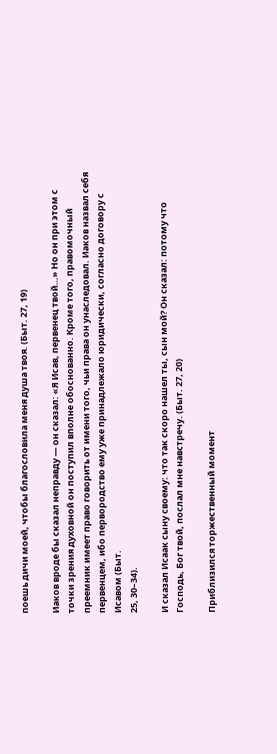поешь дичи моей, чтобы благословила меня душа твоя. (Быт. 27, 19)

Иаков вроде бы сказал неправду — он сказал: «Я Исав, первенец твой…» Но он при этом с точки зрения духовной он поступил вполне обоснованно. Кроме того, правомочный преемник имеет право говорить от имени того, чьи права он унаследовал. Иаков назвал себя первенцем, ибо первородство ему уже принадлежало юридически, согласно договору с Исавом (Быт.
25, 30–34).

И сказал Исаак сыну своему: что так скоро нашел ты, сын мой? Он сказал: потому что Господь, Бог твой, послал мне навстречу. (Быт. 27, 20)

Приблизился торжественный момент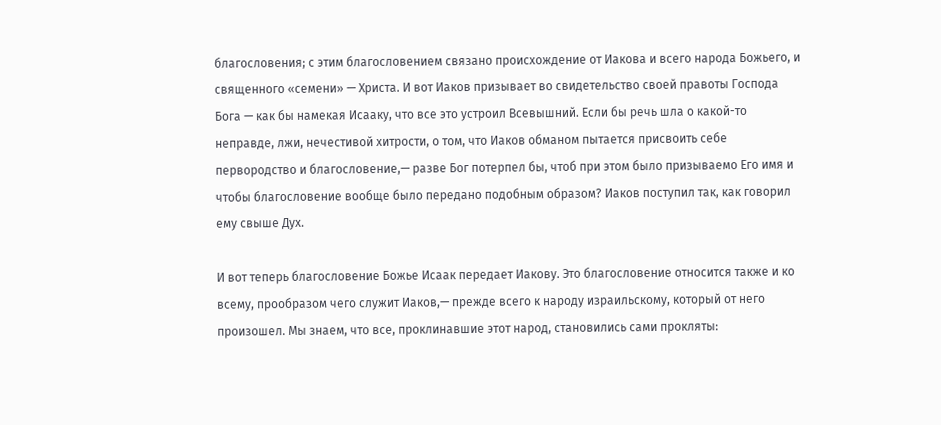благословения; с этим благословением связано происхождение от Иакова и всего народа Божьего, и священного «семени» — Христа. И вот Иаков призывает во свидетельство своей правоты Господа Бога — как бы намекая Исааку, что все это устроил Всевышний. Если бы речь шла о какой-то неправде, лжи, нечестивой хитрости, о том, что Иаков обманом пытается присвоить себе первородство и благословение,— разве Бог потерпел бы, чтоб при этом было призываемо Его имя и чтобы благословение вообще было передано подобным образом? Иаков поступил так, как говорил ему свыше Дух.

И вот теперь благословение Божье Исаак передает Иакову. Это благословение относится также и ко всему, прообразом чего служит Иаков,— прежде всего к народу израильскому, который от него произошел. Мы знаем, что все, проклинавшие этот народ, становились сами прокляты: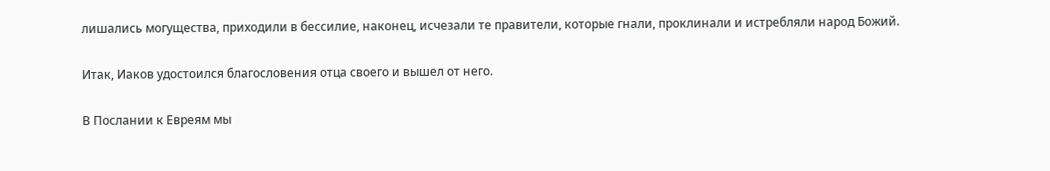лишались могущества, приходили в бессилие, наконец, исчезали те правители, которые гнали, проклинали и истребляли народ Божий.

Итак, Иаков удостоился благословения отца своего и вышел от него.

В Послании к Евреям мы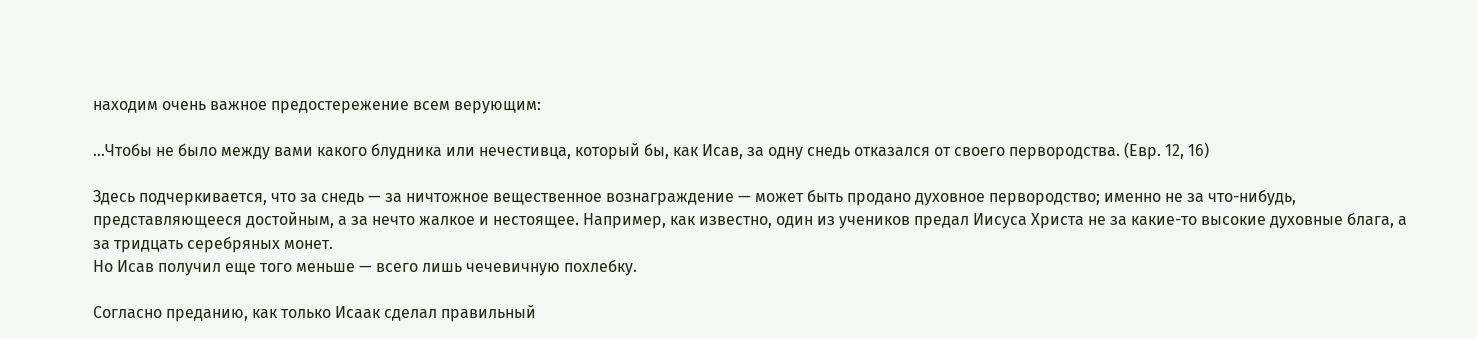находим очень важное предостережение всем верующим:

…Чтобы не было между вами какого блудника или нечестивца, который бы, как Исав, за одну снедь отказался от своего первородства. (Евр. 12, 16)

Здесь подчеркивается, что за снедь — за ничтожное вещественное вознаграждение — может быть продано духовное первородство; именно не за что-нибудь, представляющееся достойным, а за нечто жалкое и нестоящее. Например, как известно, один из учеников предал Иисуса Христа не за какие-то высокие духовные блага, а за тридцать серебряных монет.
Но Исав получил еще того меньше — всего лишь чечевичную похлебку.

Согласно преданию, как только Исаак сделал правильный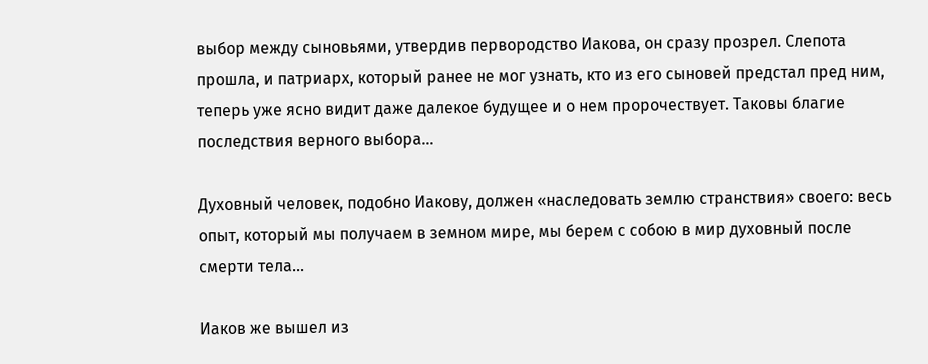выбор между сыновьями, утвердив первородство Иакова, он сразу прозрел. Слепота прошла, и патриарх, который ранее не мог узнать, кто из его сыновей предстал пред ним, теперь уже ясно видит даже далекое будущее и о нем пророчествует. Таковы благие последствия верного выбора…

Духовный человек, подобно Иакову, должен «наследовать землю странствия» своего: весь опыт, который мы получаем в земном мире, мы берем с собою в мир духовный после смерти тела…

Иаков же вышел из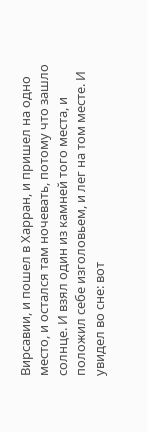Вирсавии, и пошел в Харран, и пришел на одно место, и остался там ночевать, потому что зашло
солнце. И взял один из камней того места, и положил себе изголовьем, и лег на том месте. И увидел во сне: вот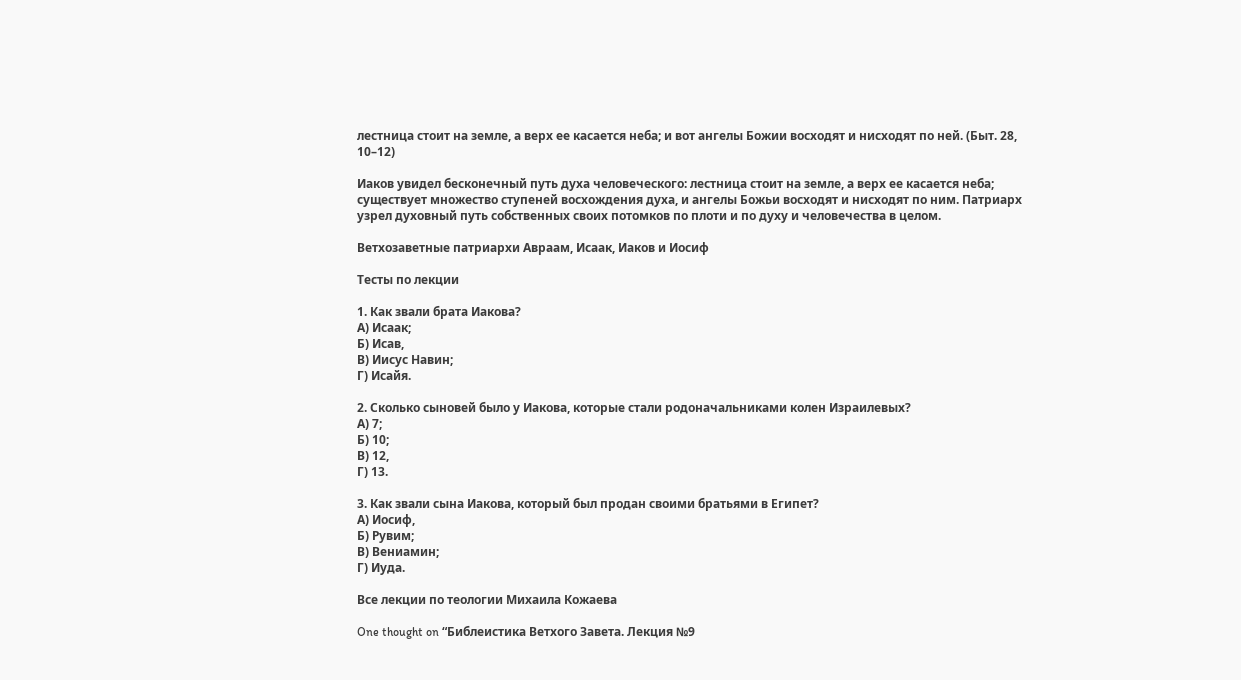лестница стоит на земле, а верх ее касается неба; и вот ангелы Божии восходят и нисходят по ней. (Быт. 28, 10–12)

Иаков увидел бесконечный путь духа человеческого: лестница стоит на земле, а верх ее касается неба; существует множество ступеней восхождения духа, и ангелы Божьи восходят и нисходят по ним. Патриарх узрел духовный путь собственных своих потомков по плоти и по духу и человечества в целом.

Ветхозаветные патриархи Авраам, Исаак, Иаков и Иосиф

Тесты по лекции

1. Как звали брата Иакова?
А) Исаак;
Б) Исав,
В) Иисус Навин;
Г) Исайя.

2. Сколько сыновей было у Иакова, которые стали родоначальниками колен Израилевых?
А) 7;
Б) 10;
В) 12,
Г) 13.

3. Как звали сына Иакова, который был продан своими братьями в Египет?
А) Иосиф,
Б) Рувим;
В) Вениамин;
Г) Иуда.

Все лекции по теологии Михаила Кожаева

One thought on “Библеистика Ветхого Завета. Лекция №9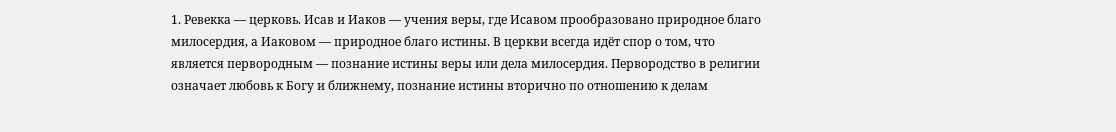1. Ревекка — церковь. Исав и Иаков — учения веры, где Исавом прообразовано природное благо милосердия, а Иаковом — природное благо истины. В церкви всегда идёт спор о том, что является первородным — познание истины веры или дела милосердия. Первородство в религии означает любовь к Богу и ближнему, познание истины вторично по отношению к делам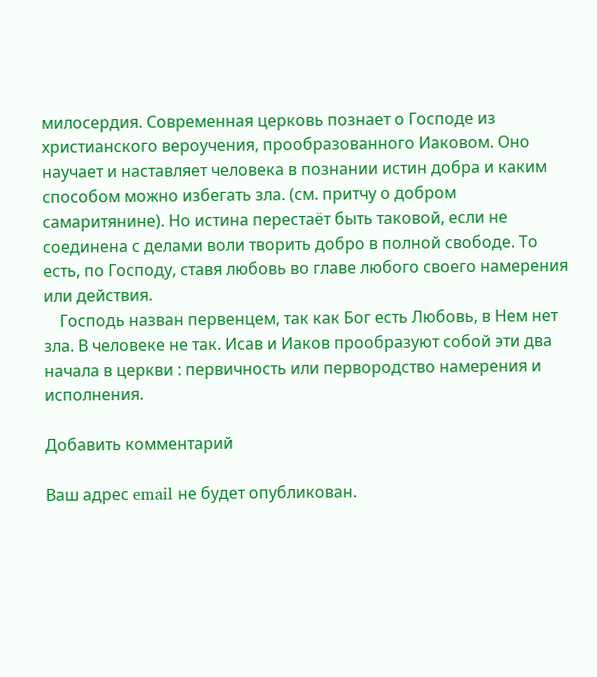милосердия. Современная церковь познает о Господе из христианского вероучения, прообразованного Иаковом. Оно научает и наставляет человека в познании истин добра и каким способом можно избегать зла. (см. притчу о добром самаритянине). Но истина перестаёт быть таковой, если не соединена с делами воли творить добро в полной свободе. То есть, по Господу, ставя любовь во главе любого своего намерения или действия.
    Господь назван первенцем, так как Бог есть Любовь, в Нем нет зла. В человеке не так. Исав и Иаков прообразуют собой эти два начала в церкви : первичность или первородство намерения и исполнения.

Добавить комментарий

Ваш адрес email не будет опубликован.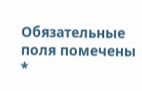Обязательные поля помечены *